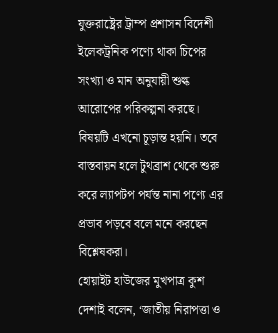যুক্তরাষ্ট্রের ট্রাম্প প্রশাসন বিদেশী ইলেকট্রনিক পণ্যে থাকা চিপের সংখ্যা ও মান অনুযায়ী শুল্ক আরোপের পরিকল্পনা করছে। বিষয়টি এখনো চূড়ান্ত হয়নি। তবে বাস্তবায়ন হলে টুথব্রাশ থেকে শুরু করে ল্যাপটপ পর্যন্ত নানা পণ্যে এর প্রভাব পড়বে বলে মনে করছেন বিশ্লেষকরা।
হোয়াইট হাউজের মুখপাত্র কুশ দেশাই বলেন, ‘জাতীয় নিরাপত্তা ও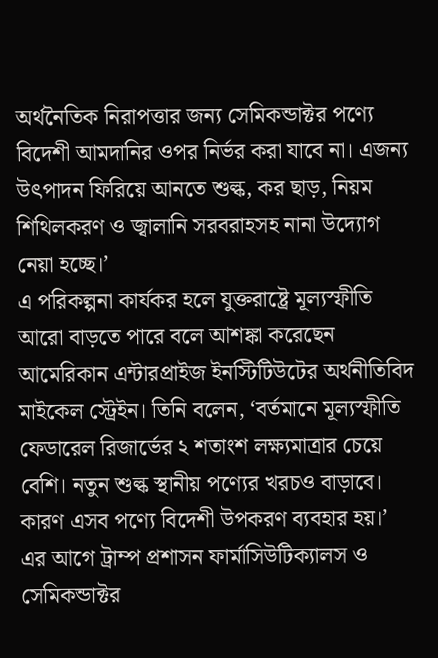অর্থনৈতিক নিরাপত্তার জন্য সেমিকন্ডাক্টর পণ্যে বিদেশী আমদানির ওপর নির্ভর করা যাবে না। এজন্য উৎপাদন ফিরিয়ে আনতে শুল্ক, কর ছাড়, নিয়ম শিথিলকরণ ও জ্বালানি সরবরাহসহ নানা উদ্যোগ নেয়া হচ্ছে।’
এ পরিকল্পনা কার্যকর হলে যুক্তরাষ্ট্রে মূল্যস্ফীতি আরো বাড়তে পারে বলে আশঙ্কা করেছেন আমেরিকান এন্টারপ্রাইজ ইনস্টিটিউটের অর্থনীতিবিদ মাইকেল স্ট্রেইন। তিনি বলেন, ‘বর্তমানে মূল্যস্ফীতি ফেডারেল রিজার্ভের ২ শতাংশ লক্ষ্যমাত্রার চেয়ে বেশি। নতুন শুল্ক স্থানীয় পণ্যের খরচও বাড়াবে। কারণ এসব পণ্যে বিদেশী উপকরণ ব্যবহার হয়।’
এর আগে ট্রাম্প প্রশাসন ফার্মাসিউটিক্যালস ও সেমিকন্ডাক্টর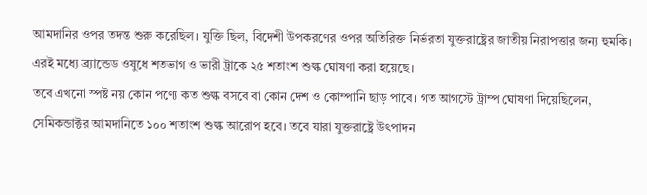আমদানির ওপর তদন্ত শুরু করেছিল। যুক্তি ছিল, বিদেশী উপকরণের ওপর অতিরিক্ত নির্ভরতা যুক্তরাষ্ট্রের জাতীয় নিরাপত্তার জন্য হুমকি। এরই মধ্যে ব্র্যান্ডেড ওষুধে শতভাগ ও ভারী ট্রাকে ২৫ শতাংশ শুল্ক ঘোষণা করা হয়েছে।
তবে এখনো স্পষ্ট নয় কোন পণ্যে কত শুল্ক বসবে বা কোন দেশ ও কোম্পানি ছাড় পাবে। গত আগস্টে ট্রাম্প ঘোষণা দিয়েছিলেন, সেমিকন্ডাক্টর আমদানিতে ১০০ শতাংশ শুল্ক আরোপ হবে। তবে যারা যুক্তরাষ্ট্রে উৎপাদন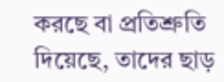করছে বা প্রতিশ্রুতি দিয়েছে, তাদের ছাড়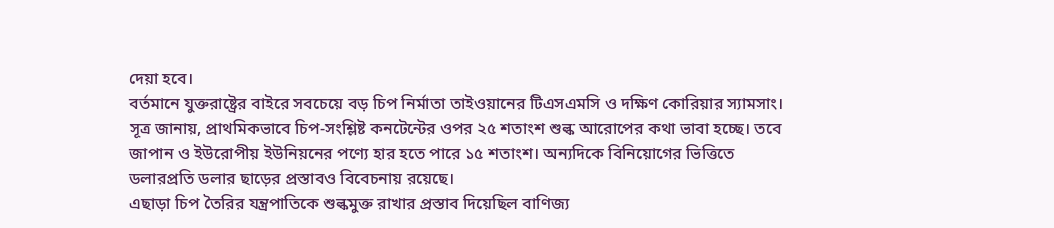দেয়া হবে।
বর্তমানে যুক্তরাষ্ট্রের বাইরে সবচেয়ে বড় চিপ নির্মাতা তাইওয়ানের টিএসএমসি ও দক্ষিণ কোরিয়ার স্যামসাং।
সূত্র জানায়, প্রাথমিকভাবে চিপ-সংশ্লিষ্ট কনটেন্টের ওপর ২৫ শতাংশ শুল্ক আরোপের কথা ভাবা হচ্ছে। তবে জাপান ও ইউরোপীয় ইউনিয়নের পণ্যে হার হতে পারে ১৫ শতাংশ। অন্যদিকে বিনিয়োগের ভিত্তিতে ডলারপ্রতি ডলার ছাড়ের প্রস্তাবও বিবেচনায় রয়েছে।
এছাড়া চিপ তৈরির যন্ত্রপাতিকে শুল্কমুক্ত রাখার প্রস্তাব দিয়েছিল বাণিজ্য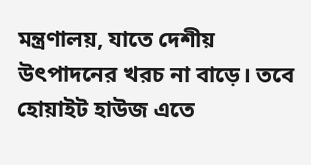মন্ত্রণালয়, যাতে দেশীয় উৎপাদনের খরচ না বাড়ে। তবে হোয়াইট হাউজ এতে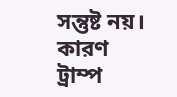সন্তুষ্ট নয়। কারণ ট্রাম্প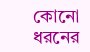কোনো ধরনের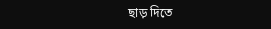ছাড় দিতে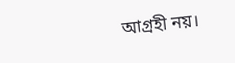আগ্রহী নয়।